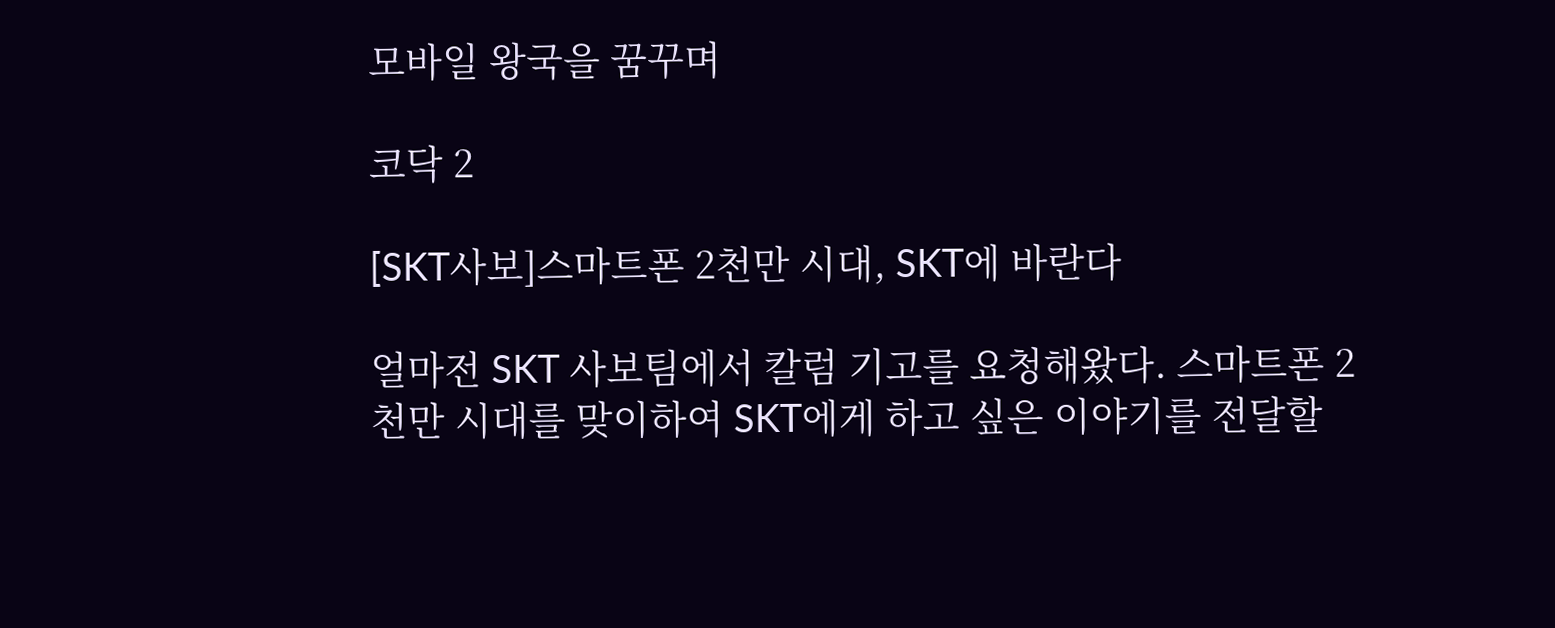모바일 왕국을 꿈꾸며

코닥 2

[SKT사보]스마트폰 2천만 시대, SKT에 바란다

얼마전 SKT 사보팀에서 칼럼 기고를 요청해왔다. 스마트폰 2천만 시대를 맞이하여 SKT에게 하고 싶은 이야기를 전달할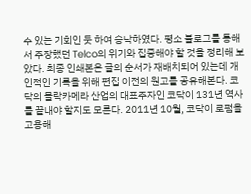수 있는 기회인 듯 하여 승낙하였다. 평소 블로그를 통해서 주장했던 Telco의 위기와 집중해야 할 것을 정리해 보았다. 최종 인쇄본은 글의 순서가 재배치되어 있는데 개인적인 기록을 위해 편집 이전의 원고를 공유해본다. 코닥의 몰락카메라 산업의 대표주자인 코닥이 131년 역사를 끝내야 할지도 모른다. 2011년 10월, 코닥이 로펌을 고용해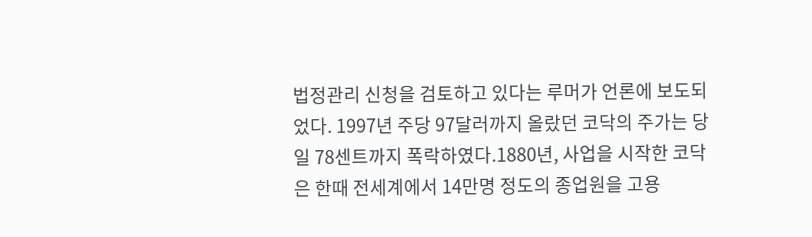법정관리 신청을 검토하고 있다는 루머가 언론에 보도되었다. 1997년 주당 97달러까지 올랐던 코닥의 주가는 당일 78센트까지 폭락하였다.1880년, 사업을 시작한 코닥은 한때 전세계에서 14만명 정도의 종업원을 고용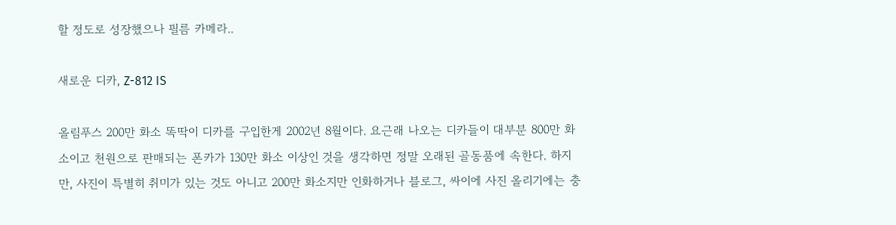할 정도로 성장했으나 필름 카메라..

새로운 디카, Z-812 IS

올림푸스 200만 화소 똑딱이 디카를 구입한게 2002년 8월이다. 요근래 나오는 디카들이 대부분 800만 화소이고 천원으로 판매되는 폰카가 130만 화소 이상인 것을 생각하면 정말 오래된 골동품에 속한다. 하지만, 사진이 특별히 취미가 있는 것도 아니고 200만 화소지만 인화하거나 블로그, 싸이에 사진 올리기에는 충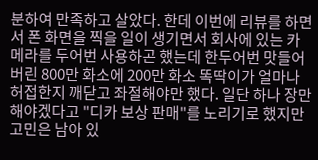분하여 만족하고 살았다. 한데 이번에 리뷰를 하면서 폰 화면을 찍을 일이 생기면서 회사에 있는 카메라를 두어번 사용하곤 했는데 한두어번 맛들어버린 800만 화소에 200만 화소 똑딱이가 얼마나 허접한지 깨닫고 좌절해야만 했다. 일단 하나 장만해야겠다고 "디카 보상 판매"를 노리기로 했지만 고민은 남아 있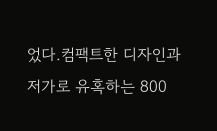었다.컴팩트한 디자인과 저가로 유혹하는 800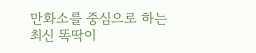만화소를 중심으로 하는 최신 똑딱이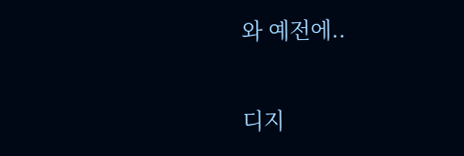와 예전에..

디지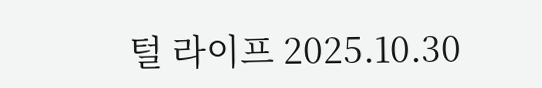털 라이프 2025.10.30